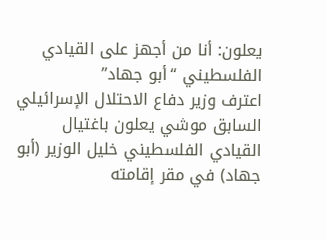يعلون: أنا من أجهز على القيادي الفلسطيني “أبو جهاد”
اعترف وزير دفاع الاحتلال الإسرائيلي السابق موشي يعلون باغتيال القيادي الفلسطيني خليل الوزير (أبو جهاد) في مقر إقامته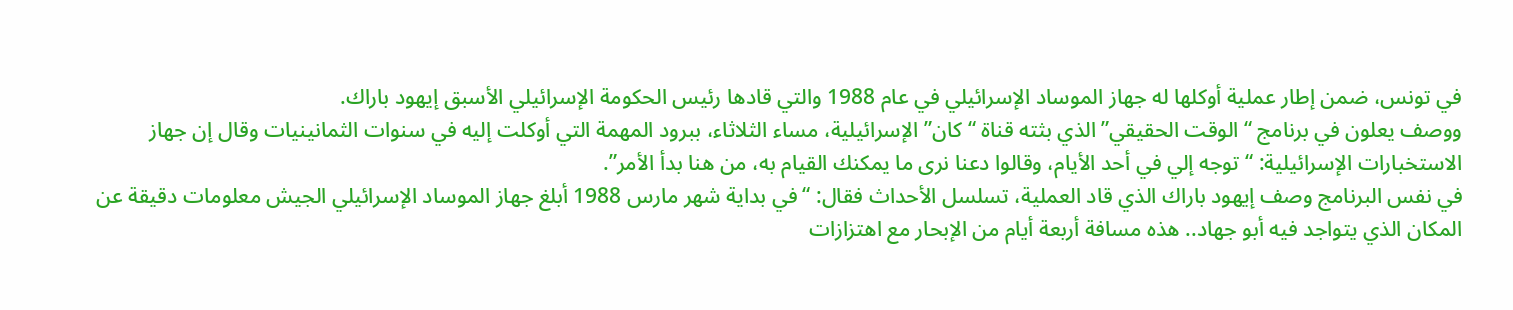في تونس، ضمن إطار عملية أوكلها له جهاز الموساد الإسرائيلي في عام 1988 والتي قادها رئيس الحكومة الإسرائيلي الأسبق إيهود باراك.
ووصف يعلون في برنامج “الوقت الحقيقي” الذي بثته قناة “كان” الإسرائيلية، مساء الثلاثاء، ببرود المهمة التي أوكلت إليه في سنوات الثمانينيات وقال إن جهاز الاستخبارات الإسرائيلية: “توجه إلي في أحد الأيام، وقالوا دعنا نرى ما يمكنك القيام به، من هنا بدأ الأمر”.
في نفس البرنامج وصف إيهود باراك الذي قاد العملية، تسلسل الأحداث فقال: “في بداية شهر مارس 1988 أبلغ جهاز الموساد الإسرائيلي الجيش معلومات دقيقة عن المكان الذي يتواجد فيه أبو جهاد.. هذه مسافة أربعة أيام من الإبحار مع اهتزازات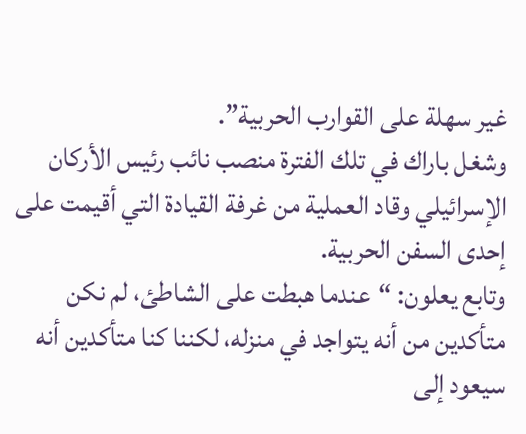غير سهلة على القوارب الحربية”.
وشغل باراك في تلك الفترة منصب نائب رئيس الأركان الإسرائيلي وقاد العملية من غرفة القيادة التي أقيمت على إحدى السفن الحربية.
وتابع يعلون: “عندما هبطت على الشاطئ، لم نكن متأكدين من أنه يتواجد في منزله، لكننا كنا متأكدين أنه سيعود إلى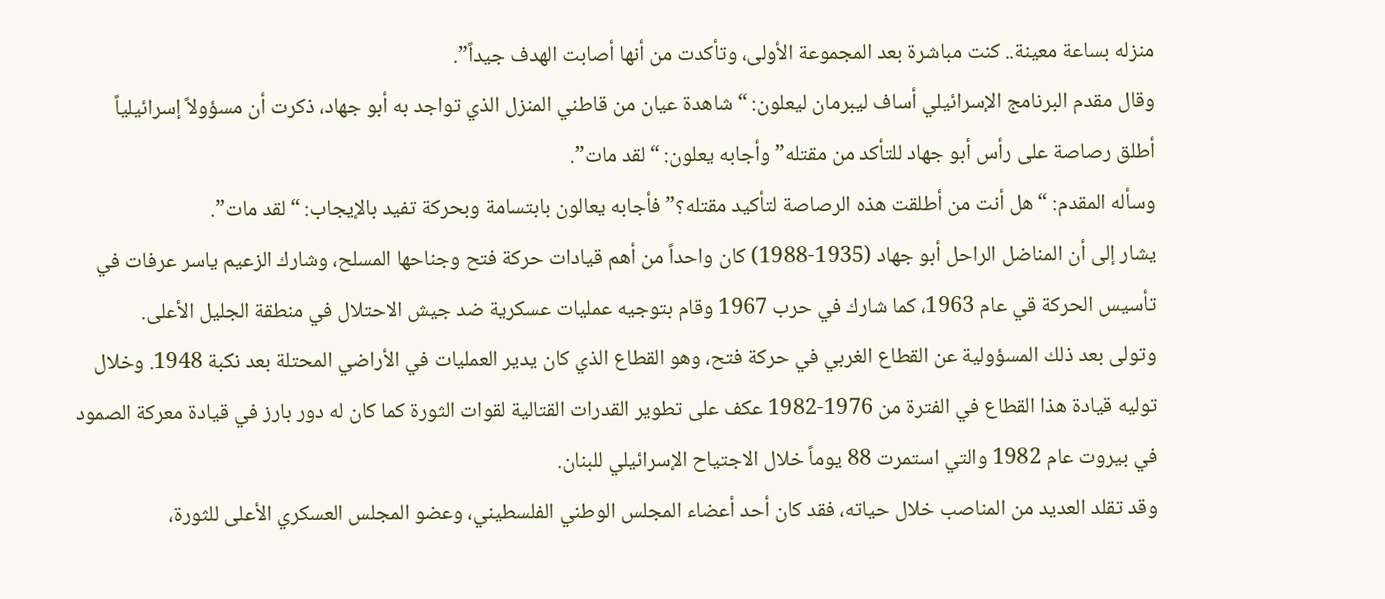منزله بساعة معينة.. كنت مباشرة بعد المجموعة الأولى، وتأكدت من أنها أصابت الهدف جيداً”.
وقال مقدم البرنامج الإسرائيلي أساف ليبرمان ليعلون: “شاهدة عيان من قاطني المنزل الذي تواجد به أبو جهاد، ذكرت أن مسؤولاً إسرائيلياً أطلق رصاصة على رأس أبو جهاد للتأكد من مقتله” وأجابه يعلون: “لقد مات”.
وسأله المقدم: “هل أنت من أطلقت هذه الرصاصة لتأكيد مقتله؟” فأجابه يعالون بابتسامة وبحركة تفيد بالإيجاب: “لقد مات”.
يشار إلى أن المناضل الراحل أبو جهاد (1935-1988) كان واحداً من أهم قيادات حركة فتح وجناحها المسلح، وشارك الزعيم ياسر عرفات في تأسيس الحركة قي عام 1963، كما شارك في حرب 1967 وقام بتوجيه عمليات عسكرية ضد جيش الاحتلال في منطقة الجليل الأعلى.
وتولى بعد ذلك المسؤولية عن القطاع الغربي في حركة فتح، وهو القطاع الذي كان يدير العمليات في الأراضي المحتلة بعد نكبة 1948. وخلال توليه قيادة هذا القطاع في الفترة من 1976-1982 عكف على تطوير القدرات القتالية لقوات الثورة كما كان له دور بارز في قيادة معركة الصمود في بيروت عام 1982 والتي استمرت 88 يوماً خلال الاجتياح الإسرائيلي للبنان.
وقد تقلد العديد من المناصب خلال حياته، فقد كان أحد أعضاء المجلس الوطني الفلسطيني، وعضو المجلس العسكري الأعلى للثورة،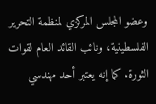وعضو المجلس المركزي لمنظمة التحرير الفلسطينية، ونائب القائد العام لقوات الثورة. كما إنه يعتبر أحد مهندسي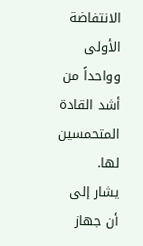الانتفاضة الأولى وواحداً من أشد القادة المتحمسين لها.
يشار إلى أن جهاز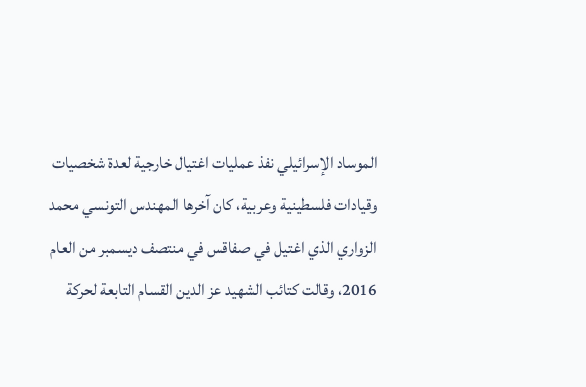الموساد الإسرائيلي نفذ عمليات اغتيال خارجية لعدة شخصيات وقيادات فلسطينية وعربية، كان آخرها المهندس التونسي محمد الزواري الذي اغتيل في صفاقس في منتصف ديسمبر من العام 2016، وقالت كتائب الشهيد عز الدين القسام التابعة لحركة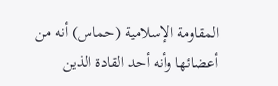المقاومة الإسلامية (حماس) أنه من أعضائها وأنه أحد القادة الذين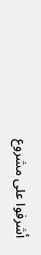أشرفوا على مشروع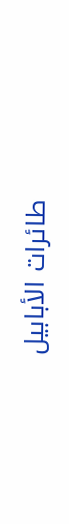طائرات الأبابيل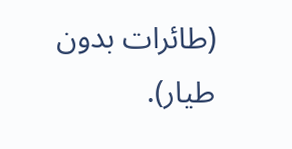(طائرات بدون طيار).